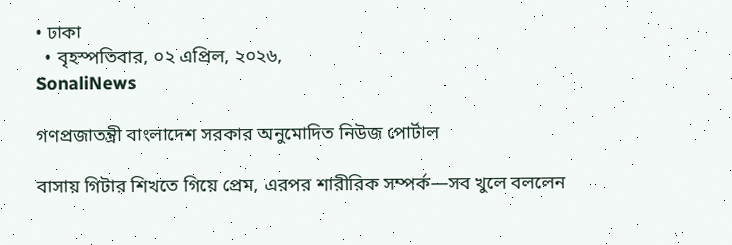• ঢাকা
  • বৃহস্পতিবার, ০২ এপ্রিল, ২০২৬,
SonaliNews

গণপ্রজাতন্ত্রী বাংলাদেশ সরকার অনুমোদিত নিউজ পোর্টাল

বাসায় গিটার শিখতে গিয়ে প্রেম, এরপর শারীরিক সম্পর্ক—সব খুলে বললেন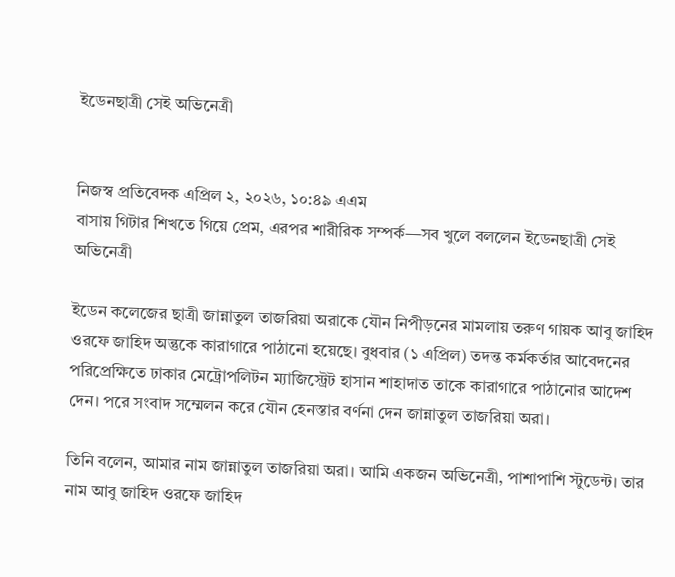ইডেনছাত্রী সেই অভিনেত্রী


নিজস্ব প্রতিবেদক এপ্রিল ২, ২০২৬, ১০:৪৯ এএম
বাসায় গিটার শিখতে গিয়ে প্রেম, এরপর শারীরিক সম্পর্ক—সব খুলে বললেন ইডেনছাত্রী সেই অভিনেত্রী

ইডেন কলেজের ছাত্রী জান্নাতুল তাজরিয়া অরাকে যৌন নিপীড়নের মামলায় তরুণ গায়ক আবু জাহিদ ওরফে জাহিদ অন্তুকে কারাগারে পাঠানো হয়েছে। বুধবার (১ এপ্রিল) তদন্ত কর্মকর্তার আবেদনের পরিপ্রেক্ষিতে ঢাকার মেট্রোপলিটন ম্যাজিস্ট্রেট হাসান শাহাদাত তাকে কারাগারে পাঠানোর আদেশ দেন। পরে সংবাদ সম্মেলন করে যৌন হেনস্তার বর্ণনা দেন জান্নাতুল তাজরিয়া অরা।

তিনি বলেন, আমার নাম জান্নাতুল তাজরিয়া অরা। আমি একজন অভিনেত্রী, পাশাপাশি স্টুডেন্ট। তার নাম আবু জাহিদ ওরফে জাহিদ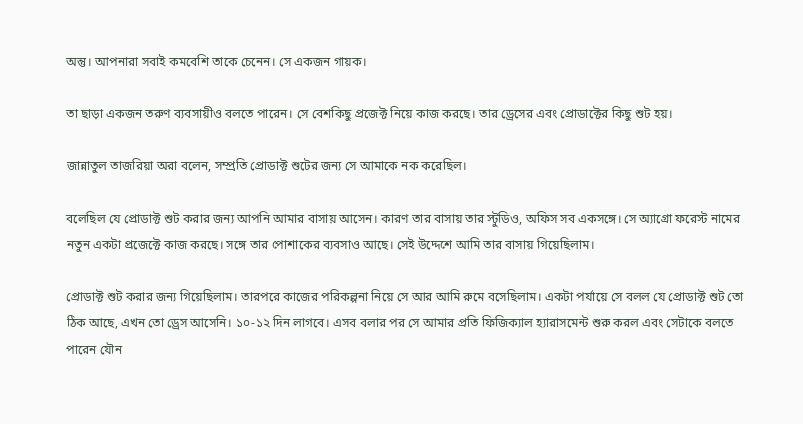অন্তু। আপনারা সবাই কমবেশি তাকে চেনেন। সে একজন গায়ক।

তা ছাড়া একজন তরুণ ব্যবসায়ীও বলতে পারেন। সে বেশকিছু প্রজেক্ট নিয়ে কাজ করছে। তার ড্রেসের এবং প্রোডাক্টের কিছু শুট হয়।

জান্নাতুল তাজরিয়া অরা বলেন, সম্প্রতি প্রোডাক্ট শুটের জন্য সে আমাকে নক করেছিল।

বলেছিল যে প্রোডাক্ট শুট করার জন্য আপনি আমার বাসায় আসেন। কারণ তার বাসায় তার স্টুডিও, অফিস সব একসঙ্গে। সে অ্যাগ্রো ফরেস্ট নামের নতুন একটা প্রজেক্টে কাজ করছে। সঙ্গে তার পোশাকের ব্যবসাও আছে। সেই উদ্দেশে আমি তার বাসায় গিয়েছিলাম।

প্রোডাক্ট শুট করার জন্য গিয়েছিলাম। তারপরে কাজের পরিকল্পনা নিয়ে সে আর আমি রুমে বসেছিলাম। একটা পর্যায়ে সে বলল যে প্রোডাক্ট শুট তো ঠিক আছে, এখন তো ড্রেস আসেনি। ১০-১২ দিন লাগবে। এসব বলার পর সে আমার প্রতি ফিজিক্যাল হ্যারাসমেন্ট শুরু করল এবং সেটাকে বলতে পারেন যৌন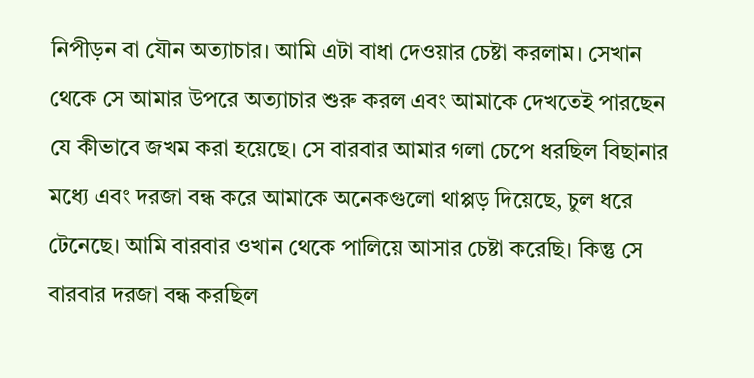নিপীড়ন বা যৌন অত্যাচার। আমি এটা বাধা দেওয়ার চেষ্টা করলাম। সেখান থেকে সে আমার উপরে অত্যাচার শুরু করল এবং আমাকে দেখতেই পারছেন যে কীভাবে জখম করা হয়েছে। সে বারবার আমার গলা চেপে ধরছিল বিছানার মধ্যে এবং দরজা বন্ধ করে আমাকে অনেকগুলো থাপ্পড় দিয়েছে, চুল ধরে টেনেছে। আমি বারবার ওখান থেকে পালিয়ে আসার চেষ্টা করেছি। কিন্তু সে বারবার দরজা বন্ধ করছিল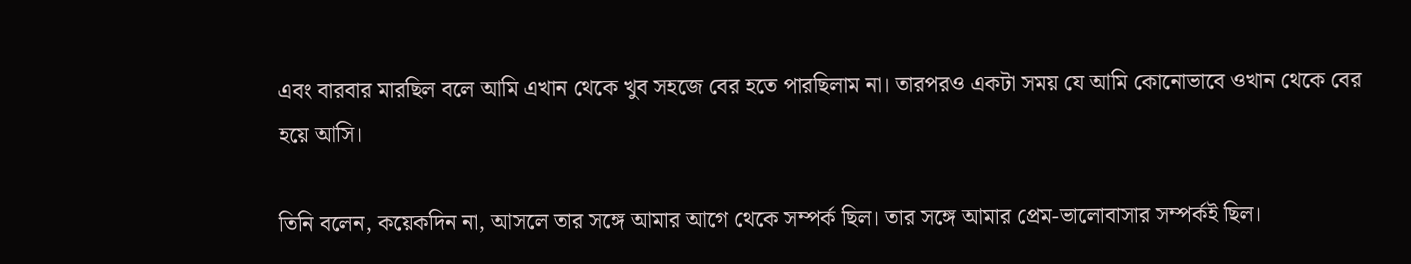এবং বারবার মারছিল বলে আমি এখান থেকে খুব সহজে বের হতে পারছিলাম না। তারপরও একটা সময় যে আমি কোনোভাবে ওখান থেকে বের হয়ে আসি।

তিনি বলেন, কয়েকদিন না, আসলে তার সঙ্গে আমার আগে থেকে সম্পর্ক ছিল। তার সঙ্গে আমার প্রেম-ভালোবাসার সম্পর্কই ছিল।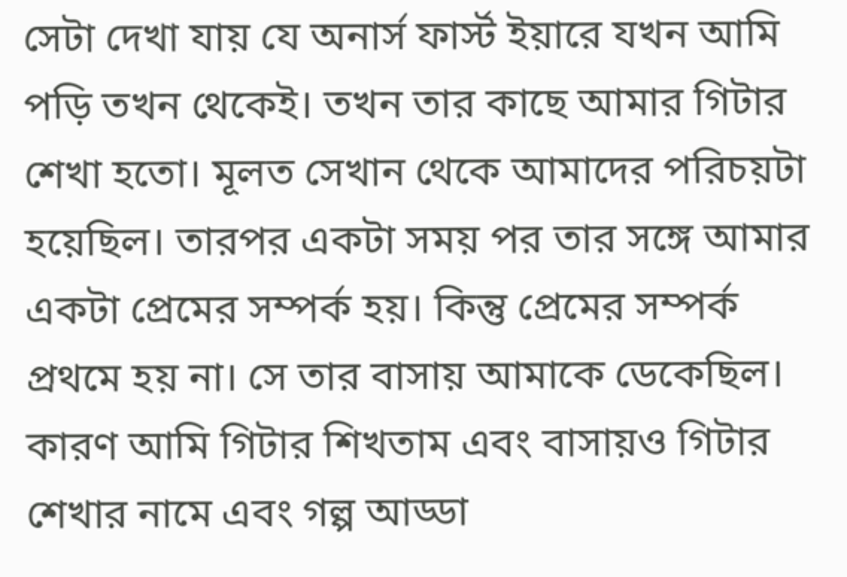সেটা দেখা যায় যে অনার্স ফার্স্ট ইয়ারে যখন আমি পড়ি তখন থেকেই। তখন তার কাছে আমার গিটার শেখা হতো। মূলত সেখান থেকে আমাদের পরিচয়টা হয়েছিল। তারপর একটা সময় পর তার সঙ্গে আমার একটা প্রেমের সম্পর্ক হয়। কিন্তু প্রেমের সম্পর্ক প্রথমে হয় না। সে তার বাসায় আমাকে ডেকেছিল। কারণ আমি গিটার শিখতাম এবং বাসায়ও গিটার শেখার নামে এবং গল্প আড্ডা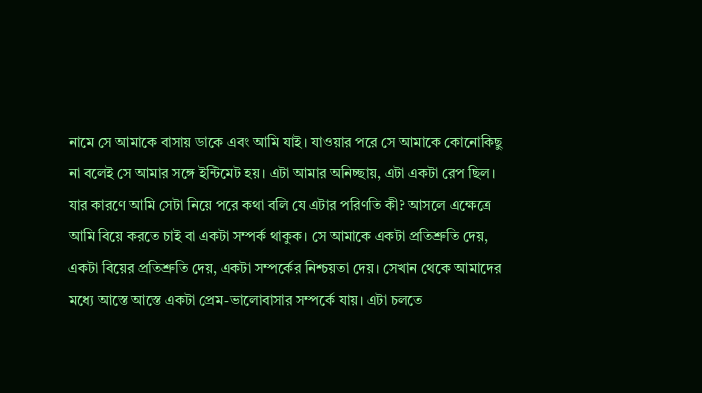নামে সে আমাকে বাসায় ডাকে এবং আমি যাই। যাওয়ার পরে সে আমাকে কোনোকিছু না বলেই সে আমার সঙ্গে ইন্টিমেট হয়। এটা আমার অনিচ্ছায়, এটা একটা রেপ ছিল। যার কারণে আমি সেটা নিয়ে পরে কথা বলি যে এটার পরিণতি কী? আসলে এক্ষেত্রে আমি বিয়ে করতে চাই বা একটা সম্পর্ক থাকুক। সে আমাকে একটা প্রতিশ্রুতি দেয়, একটা বিয়ের প্রতিশ্রুতি দেয়, একটা সম্পর্কের নিশ্চয়তা দেয়। সেখান থেকে আমাদের মধ্যে আস্তে আস্তে একটা প্রেম-ভালোবাসার সম্পর্কে যায়। এটা চলতে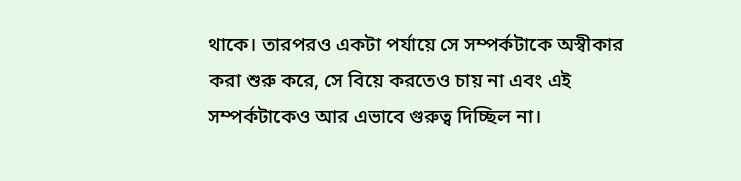থাকে। তারপরও একটা পর্যায়ে সে সম্পর্কটাকে অস্বীকার করা শুরু করে, সে বিয়ে করতেও চায় না এবং এই সম্পর্কটাকেও আর এভাবে গুরুত্ব দিচ্ছিল না।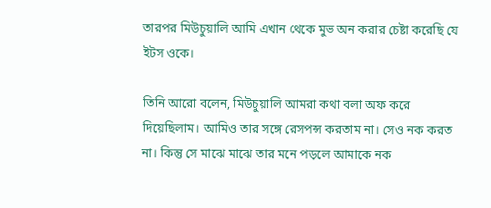তারপর মিউচুয়ালি আমি এখান থেকে মুভ অন করার চেষ্টা করেছি যে ইটস ওকে।

তিনি আরো বলেন, মিউচুয়ালি আমরা কথা বলা অফ করে দিয়েছিলাম। আমিও তার সঙ্গে রেসপন্স করতাম না। সেও নক করত না। কিন্তু সে মাঝে মাঝে তার মনে পড়লে আমাকে নক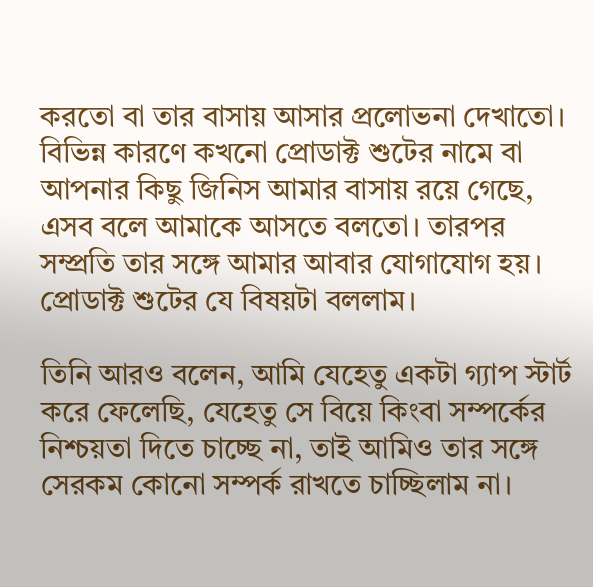করতো বা তার বাসায় আসার প্রলোভনা দেখাতো। বিভিন্ন কারণে কখনো প্রোডাক্ট শুটের নামে বা আপনার কিছু জিনিস আমার বাসায় রয়ে গেছে, এসব বলে আমাকে আসতে বলতো। তারপর সম্প্রতি তার সঙ্গে আমার আবার যোগাযোগ হয়। প্রোডাক্ট শুটের যে বিষয়টা বললাম।

তিনি আরও বলেন, আমি যেহেতু একটা গ্যাপ স্টার্ট করে ফেলেছি, যেহেতু সে বিয়ে কিংবা সম্পর্কের নিশ্চয়তা দিতে চাচ্ছে না, তাই আমিও তার সঙ্গে সেরকম কোনো সম্পর্ক রাখতে চাচ্ছিলাম না।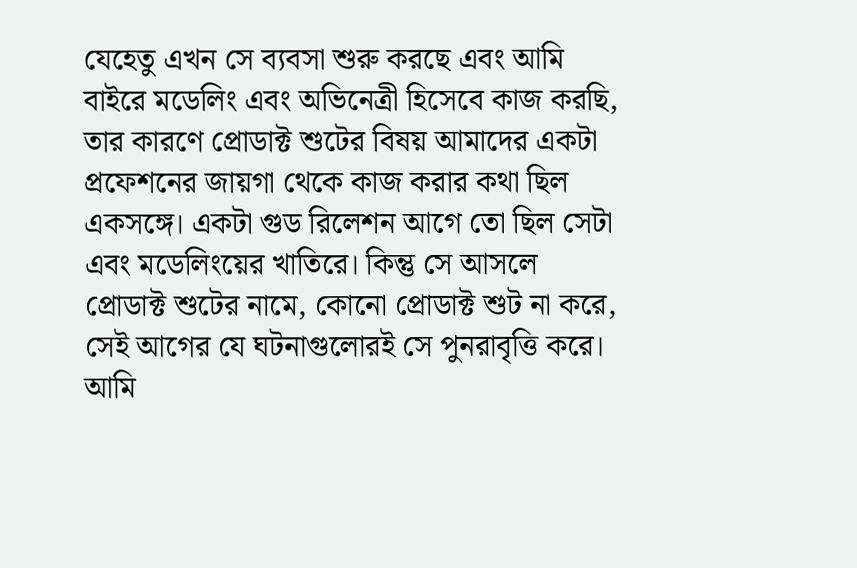যেহেতু এখন সে ব্যবসা শুরু করছে এবং আমি বাইরে মডেলিং এবং অভিনেত্রী হিসেবে কাজ করছি, তার কারণে প্রোডাক্ট শুটের বিষয় আমাদের একটা প্রফেশনের জায়গা থেকে কাজ করার কথা ছিল একসঙ্গে। একটা গুড রিলেশন আগে তো ছিল সেটা এবং মডেলিংয়ের খাতিরে। কিন্তু সে আসলে প্রোডাক্ট শুটের নামে, কোনো প্রোডাক্ট শুট না করে, সেই আগের যে ঘটনাগুলোরই সে পুনরাবৃত্তি করে। আমি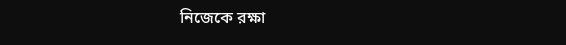নিজেকে রক্ষা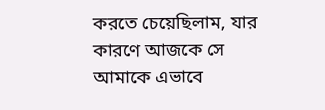করতে চেয়েছিলাম, যার কারণে আজকে সে আমাকে এভাবে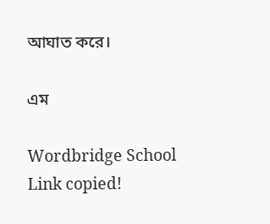আঘাত করে।

এম

Wordbridge School
Link copied!